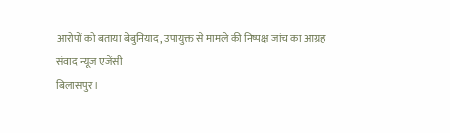आरोपों को बताया बेबुनियाद, उपायुक्त से मामले की निष्पक्ष जांच का आग्रह
संवाद न्यूज एजेंसी
बिलासपुर।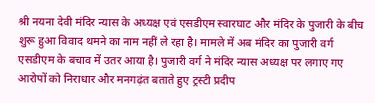श्री नयना देवी मंदिर न्यास के अध्यक्ष एवं एसडीएम स्वारघाट और मंदिर के पुजारी के बीच शुरू हुआ विवाद थमने का नाम नहीं ले रहा है। मामले में अब मंदिर का पुजारी वर्ग एसडीएम के बचाव में उतर आया है। पुजारी वर्ग ने मंदिर न्यास अध्यक्ष पर लगाए गए आरोपों को निराधार और मनगढ़ंत बताते हुए ट्रस्टी प्रदीप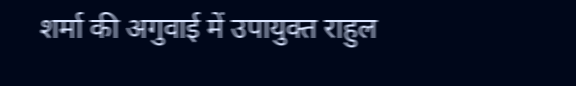शर्मा की अगुवाई में उपायुक्त राहुल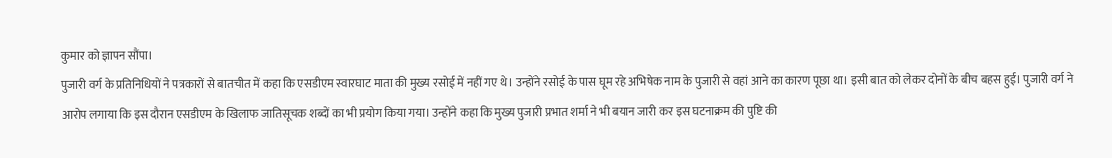कुमार को ज्ञापन सौंपा।
पुजारी वर्ग के प्रतिनिधियों ने पत्रकारों से बातचीत में कहा कि एसडीएम स्वारघाट माता की मुख्य रसोई में नहीं गए थे। उन्होंने रसोई के पास घूम रहे अभिषेक नाम के पुजारी से वहां आने का कारण पूछा था। इसी बात को लेकर दोनों के बीच बहस हुई। पुजारी वर्ग ने आरोप लगाया कि इस दौरान एसडीएम के खिलाफ जातिसूचक शब्दों का भी प्रयोग किया गया। उन्होंने कहा कि मुख्य पुजारी प्रभात शर्मा ने भी बयान जारी कर इस घटनाक्रम की पुष्टि की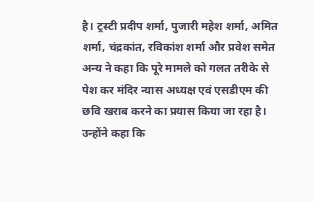है। ट्रस्टी प्रदीप शर्मा, पुजारी महेश शर्मा, अमित शर्मा, चंद्रकांत, रविकांश शर्मा और प्रवेश समेत अन्य ने कहा कि पूरे मामले को गलत तरीके से पेश कर मंदिर न्यास अध्यक्ष एवं एसडीएम की छवि खराब करने का प्रयास किया जा रहा है। उन्होंने कहा कि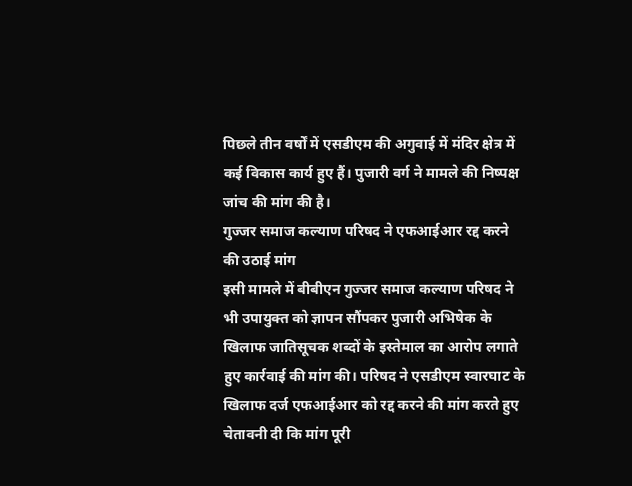पिछले तीन वर्षों में एसडीएम की अगुवाई में मंदिर क्षेत्र में कई विकास कार्य हुए हैं। पुजारी वर्ग ने मामले की निष्पक्ष जांच की मांग की है।
गुज्जर समाज कल्याण परिषद ने एफआईआर रद्द करने की उठाई मांग
इसी मामले में बीबीएन गुज्जर समाज कल्याण परिषद ने भी उपायुक्त को ज्ञापन सौंपकर पुजारी अभिषेक के खिलाफ जातिसूचक शब्दों के इस्तेमाल का आरोप लगाते हुए कार्रवाई की मांग की। परिषद ने एसडीएम स्वारघाट के खिलाफ दर्ज एफआईआर को रद्द करने की मांग करते हुए चेतावनी दी कि मांग पूरी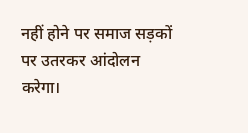नहीं होने पर समाज सड़कों पर उतरकर आंदोलन करेगा।